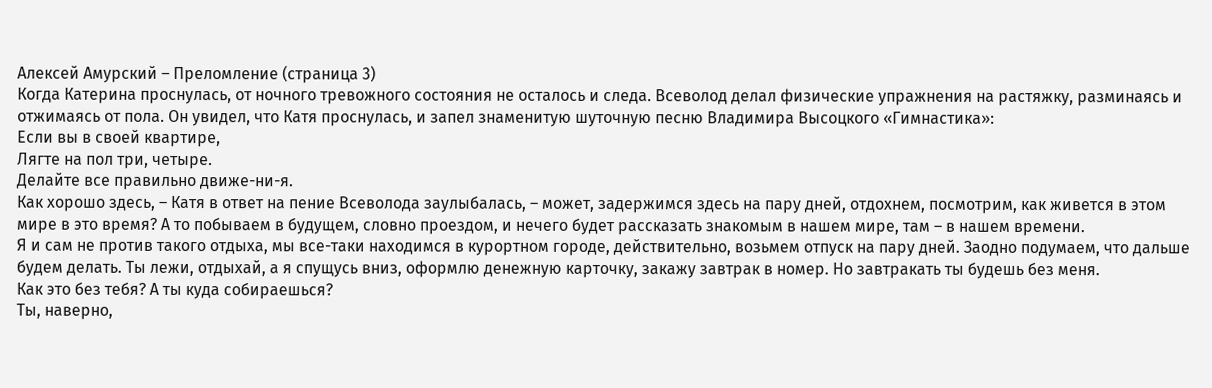Алексей Амурский – Преломление (страница 3)
Когда Катерина проснулась, от ночного тревожного состояния не осталось и следа. Всеволод делал физические упражнения на растяжку, разминаясь и отжимаясь от пола. Он увидел, что Катя проснулась, и запел знаменитую шуточную песню Владимира Высоцкого «Гимнастика»:
Если вы в своей квартире,
Лягте на пол три, четыре.
Делайте все правильно движе-ни-я.
Как хорошо здесь, – Катя в ответ на пение Всеволода заулыбалась, – может, задержимся здесь на пару дней, отдохнем, посмотрим, как живется в этом мире в это время? А то побываем в будущем, словно проездом, и нечего будет рассказать знакомым в нашем мире, там – в нашем времени.
Я и сам не против такого отдыха, мы все-таки находимся в курортном городе, действительно, возьмем отпуск на пару дней. Заодно подумаем, что дальше будем делать. Ты лежи, отдыхай, а я спущусь вниз, оформлю денежную карточку, закажу завтрак в номер. Но завтракать ты будешь без меня.
Как это без тебя? А ты куда собираешься?
Ты, наверно,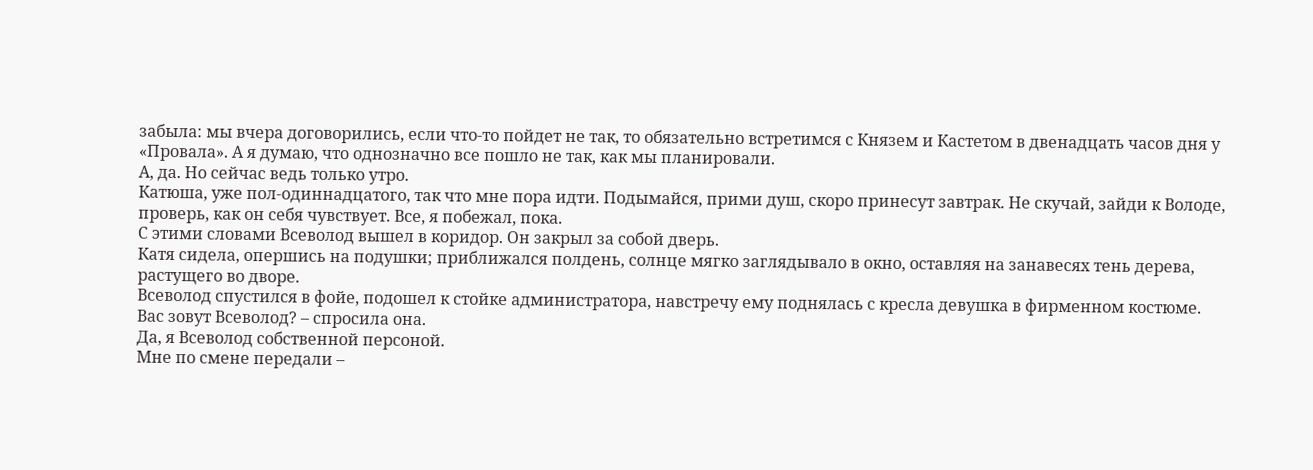забыла: мы вчера договорились, если что-то пойдет не так, то обязательно встретимся с Князем и Кастетом в двенадцать часов дня у «Провала». А я думаю, что однозначно все пошло не так, как мы планировали.
А, да. Но сейчас ведь только утро.
Катюша, уже пол-одиннадцатого, так что мне пора идти. Подымайся, прими душ, скоро принесут завтрак. Не скучай, зайди к Володе, проверь, как он себя чувствует. Все, я побежал, пока.
С этими словами Всеволод вышел в коридор. Он закрыл за собой дверь.
Катя сидела, опершись на подушки; приближался полдень, солнце мягко заглядывало в окно, оставляя на занавесях тень дерева, растущего во дворе.
Всеволод спустился в фойе, подошел к стойке администратора, навстречу ему поднялась с кресла девушка в фирменном костюме.
Вас зовут Всеволод? – спросила она.
Да, я Всеволод собственной персоной.
Мне по смене передали –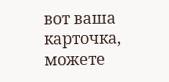вот ваша карточка, можете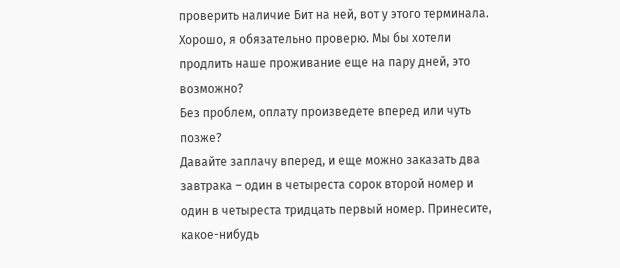проверить наличие Бит на ней, вот у этого терминала.
Хорошо, я обязательно проверю. Мы бы хотели продлить наше проживание еще на пару дней, это возможно?
Без проблем, оплату произведете вперед или чуть позже?
Давайте заплачу вперед, и еще можно заказать два завтрака – один в четыреста сорок второй номер и один в четыреста тридцать первый номер. Принесите, какое-нибудь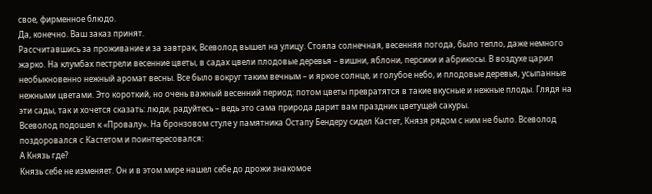свое, фирменное блюдо.
Да, конечно. Ваш заказ принят.
Рассчитавшись за проживание и за завтрак, Всеволод вышел на улицу. Стояла солнечная, весенняя погода, было тепло, даже немного жарко. На клумбах пестрели весенние цветы, в садах цвели плодовые деревья – вишни, яблони, персики и абрикосы. В воздухе царил необыкновенно нежный аромат весны. Все было вокруг таким вечным – и яркое солнце, и голубое небо, и плодовые деревья, усыпанные нежными цветами. Это короткий, но очень важный весенний период: потом цветы превратятся в такие вкусные и нежные плоды. Глядя на эти сады, так и хочется сказать: люди, радуйтесь – ведь это сама природа дарит вам праздник цветущей сакуры.
Всеволод подошел к «Провалу». На бронзовом стуле у памятника Остапу Бендеру сидел Кастет, Князя рядом с ним не было. Всеволод поздоровался с Кастетом и поинтересовался:
А Князь где?
Князь себе не изменяет. Он и в этом мире нашел себе до дрожи знакомое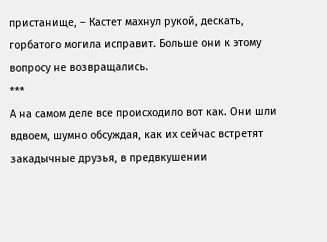пристанище, – Кастет махнул рукой, дескать, горбатого могила исправит. Больше они к этому вопросу не возвращались.
***
А на самом деле все происходило вот как. Они шли вдвоем, шумно обсуждая, как их сейчас встретят закадычные друзья, в предвкушении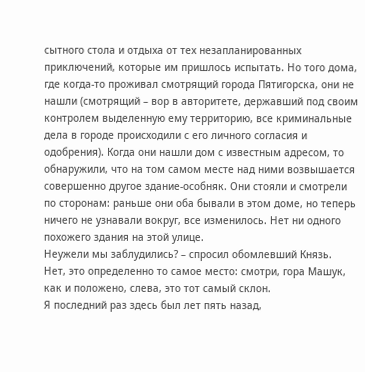сытного стола и отдыха от тех незапланированных приключений, которые им пришлось испытать. Но того дома, где когда-то проживал смотрящий города Пятигорска, они не нашли (смотрящий – вор в авторитете, державший под своим контролем выделенную ему территорию, все криминальные дела в городе происходили с его личного согласия и одобрения). Когда они нашли дом с известным адресом, то обнаружили, что на том самом месте над ними возвышается совершенно другое здание-особняк. Они стояли и смотрели по сторонам: раньше они оба бывали в этом доме, но теперь ничего не узнавали вокруг, все изменилось. Нет ни одного похожего здания на этой улице.
Неужели мы заблудились? – спросил обомлевший Князь.
Нет, это определенно то самое место: смотри, гора Машук, как и положено, слева, это тот самый склон.
Я последний раз здесь был лет пять назад,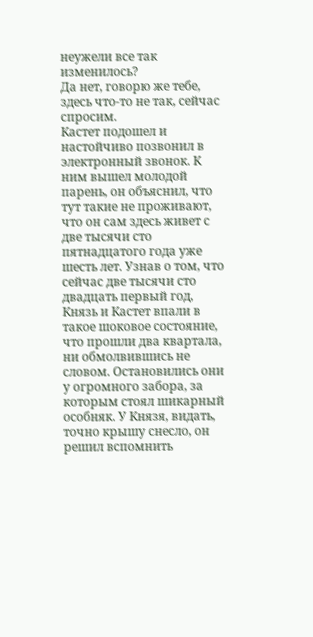неужели все так изменилось?
Да нет, говорю же тебе, здесь что-то не так, сейчас спросим.
Кастет подошел и настойчиво позвонил в электронный звонок. К ним вышел молодой парень, он объяснил, что тут такие не проживают, что он сам здесь живет с две тысячи сто пятнадцатого года уже шесть лет. Узнав о том, что сейчас две тысячи сто двадцать первый год, Князь и Кастет впали в такое шоковое состояние, что прошли два квартала, ни обмолвившись не словом. Остановились они у огромного забора, за которым стоял шикарный особняк. У Князя, видать, точно крышу снесло, он решил вспомнить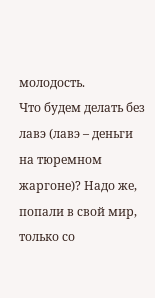молодость.
Что будем делать без лавэ (лавэ – деньги на тюремном жаргоне)? Надо же, попали в свой мир, только со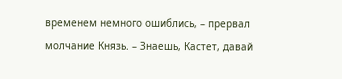временем немного ошиблись, – прервал молчание Князь. – Знаешь, Кастет, давай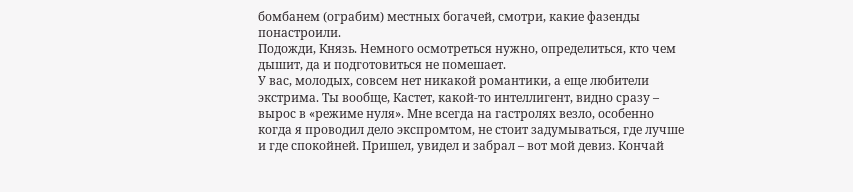бомбанем (ограбим) местных богачей, смотри, какие фазенды понастроили.
Подожди, Князь. Немного осмотреться нужно, определиться, кто чем дышит, да и подготовиться не помешает.
У вас, молодых, совсем нет никакой романтики, а еще любители экстрима. Ты вообще, Кастет, какой-то интеллигент, видно сразу – вырос в «режиме нуля». Мне всегда на гастролях везло, особенно когда я проводил дело экспромтом, не стоит задумываться, где лучше и где спокойней. Пришел, увидел и забрал – вот мой девиз. Кончай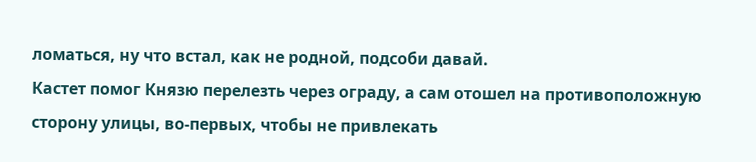ломаться, ну что встал, как не родной, подсоби давай.
Кастет помог Князю перелезть через ограду, а сам отошел на противоположную сторону улицы, во-первых, чтобы не привлекать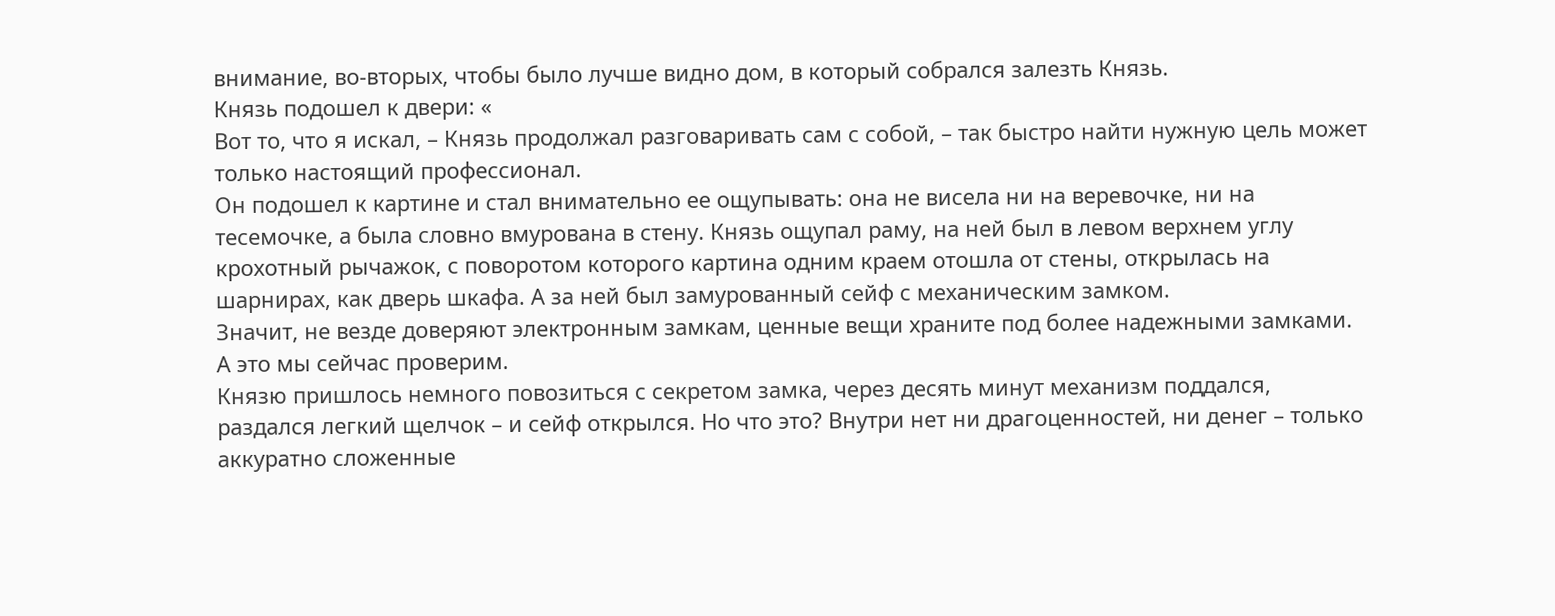внимание, во-вторых, чтобы было лучше видно дом, в который собрался залезть Князь.
Князь подошел к двери: «
Вот то, что я искал, – Князь продолжал разговаривать сам с собой, – так быстро найти нужную цель может только настоящий профессионал.
Он подошел к картине и стал внимательно ее ощупывать: она не висела ни на веревочке, ни на тесемочке, а была словно вмурована в стену. Князь ощупал раму, на ней был в левом верхнем углу крохотный рычажок, с поворотом которого картина одним краем отошла от стены, открылась на шарнирах, как дверь шкафа. А за ней был замурованный сейф с механическим замком.
Значит, не везде доверяют электронным замкам, ценные вещи храните под более надежными замками. А это мы сейчас проверим.
Князю пришлось немного повозиться с секретом замка, через десять минут механизм поддался, раздался легкий щелчок – и сейф открылся. Но что это? Внутри нет ни драгоценностей, ни денег – только аккуратно сложенные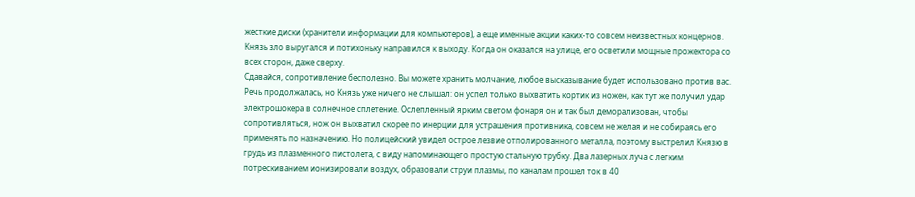жесткие диски (хранители информации для компьютеров), а еще именные акции каких-то совсем неизвестных концернов. Князь зло выругался и потихоньку направился к выходу. Когда он оказался на улице, его осветили мощные прожектора со всех сторон, даже сверху.
Сдавайся, сопротивление бесполезно. Вы можете хранить молчание, любое высказывание будет использовано против вас.
Речь продолжалась, но Князь уже ничего не слышал: он успел только выхватить кортик из ножен, как тут же получил удар электрошокера в солнечное сплетение. Ослепленный ярким светом фонаря он и так был деморализован, чтобы сопротивляться, нож он выхватил скорее по инерции для устрашения противника, совсем не желая и не собираясь его применять по назначению. Но полицейский увидел острое лезвие отполированного металла, поэтому выстрелил Князю в грудь из плазменного пистолета, с виду напоминающего простую стальную трубку. Два лазерных луча с легким потрескиванием ионизировали воздух, образовали струи плазмы, по каналам прошел ток в 40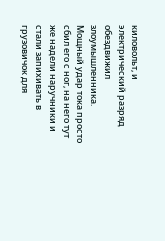киловольт, и электрический разряд обездвижил злоумышленника. Мощный удар тока просто сбил его с ног, на него тут же надели наручники и стали запихивать в грузовичок для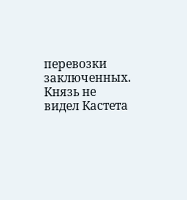перевозки заключенных. Князь не видел Кастета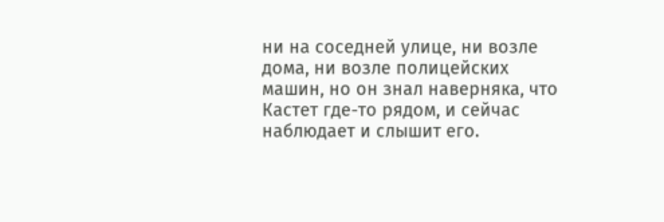ни на соседней улице, ни возле дома, ни возле полицейских машин, но он знал наверняка, что Кастет где-то рядом, и сейчас наблюдает и слышит его.